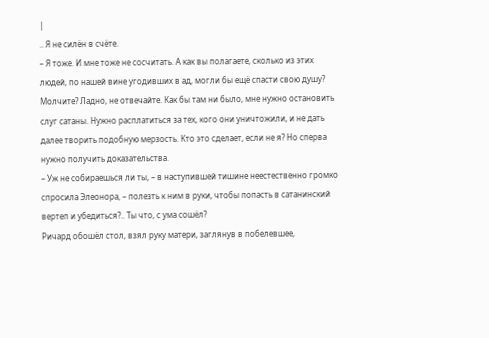|
.. Я не силён в счёте.
– Я тоже. И мне тоже не сосчитать. А как вы полагаете, сколько из этих людей, по нашей вине угодивших в ад, могли бы ещё спасти свою душу? Молчите? Ладно, не отвечайте. Как бы там ни было, мне нужно остановить слуг сатаны. Нужно расплатиться за тех, кого они уничтожили, и не дать далее творить подобную мерзость. Кто это сделает, если не я? Но сперва нужно получить доказательства.
– Уж не собираешься ли ты, – в наступившей тишине неестественно громко спросила Элеонора, – полезть к ним в руки, чтобы попасть в сатанинский вертеп и убедиться?.. Ты что, с ума сошёл?
Ричард обошёл стол, взял руку матери, заглянув в побелевшее,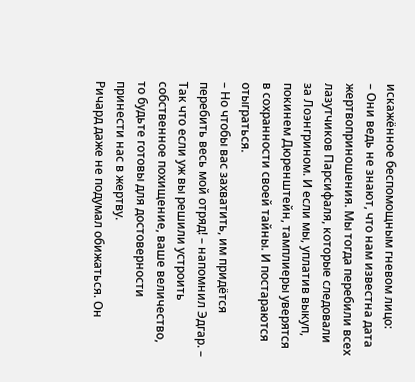искажённое беспомощным гневом лицо:
– Они ведь не знают, что нам известна дата жертвоприношения. Мы тогда перебили всех лазутчиков Парсифаля, которые следовали за Лоэнгрином. И если мы, уплатив выкуп, покинем Дюренштейн, тамплиеры уверятся в сохранности своей тайны. И постараются отыграться.
– Но чтобы вас захватить, им придётся перебить весь мой отряд! – напомнил Эдгар. – Так что если уж вы решили устроить собственное похищение, ваше величество, то будьте готовы для достоверности принести нас в жертву.
Ричард даже не подумал обижаться. Он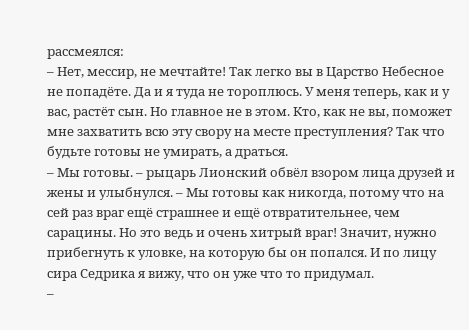рассмеялся:
– Нет, мессир, не мечтайте! Так легко вы в Царство Небесное не попадёте. Да и я туда не тороплюсь. У меня теперь, как и у вас, растёт сын. Но главное не в этом. Кто, как не вы, поможет мне захватить всю эту свору на месте преступления? Так что будьте готовы не умирать, а драться.
– Мы готовы. – рыцарь Лионский обвёл взором лица друзей и жены и улыбнулся. – Мы готовы как никогда, потому что на сей раз враг ещё страшнее и ещё отвратительнее, чем сарацины. Но это ведь и очень хитрый враг! Значит, нужно прибегнуть к уловке, на которую бы он попался. И по лицу сира Седрика я вижу, что он уже что то придумал.
–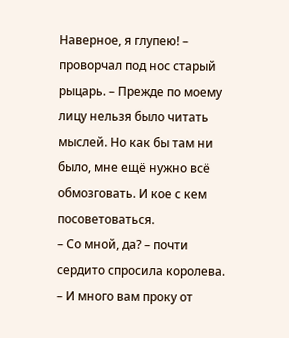Наверное, я глупею! – проворчал под нос старый рыцарь. – Прежде по моему лицу нельзя было читать мыслей. Но как бы там ни было, мне ещё нужно всё обмозговать. И кое с кем посоветоваться.
– Со мной, да? – почти сердито спросила королева. – И много вам проку от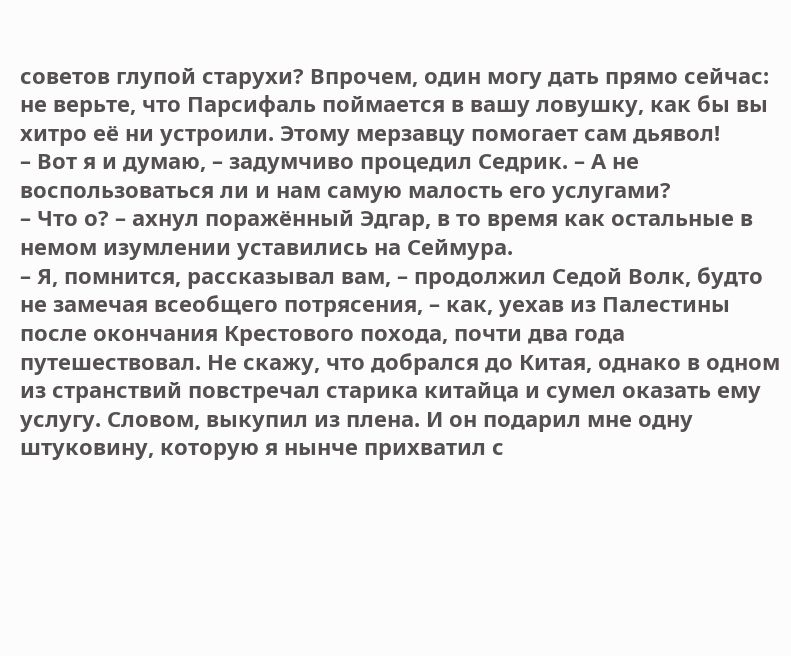советов глупой старухи? Впрочем, один могу дать прямо сейчас: не верьте, что Парсифаль поймается в вашу ловушку, как бы вы хитро её ни устроили. Этому мерзавцу помогает сам дьявол!
– Вот я и думаю, – задумчиво процедил Седрик. – А не воспользоваться ли и нам самую малость его услугами?
– Что о? – ахнул поражённый Эдгар, в то время как остальные в немом изумлении уставились на Сеймура.
– Я, помнится, рассказывал вам, – продолжил Седой Волк, будто не замечая всеобщего потрясения, – как, уехав из Палестины после окончания Крестового похода, почти два года путешествовал. Не скажу, что добрался до Китая, однако в одном из странствий повстречал старика китайца и сумел оказать ему услугу. Словом, выкупил из плена. И он подарил мне одну штуковину, которую я нынче прихватил с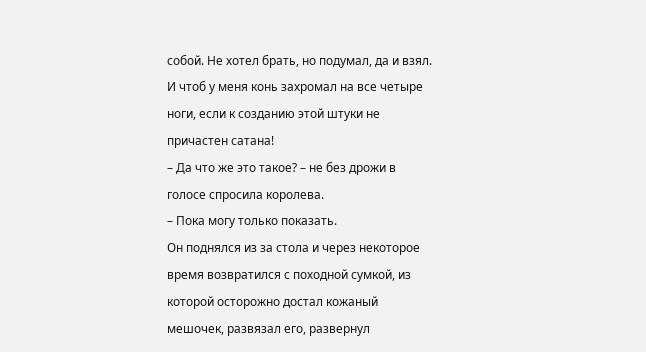собой. Не хотел брать, но подумал, да и взял. И чтоб у меня конь захромал на все четыре ноги, если к созданию этой штуки не причастен сатана!
– Да что же это такое? – не без дрожи в голосе спросила королева.
– Пока могу только показать.
Он поднялся из за стола и через некоторое время возвратился с походной сумкой, из которой осторожно достал кожаный мешочек, развязал его, развернул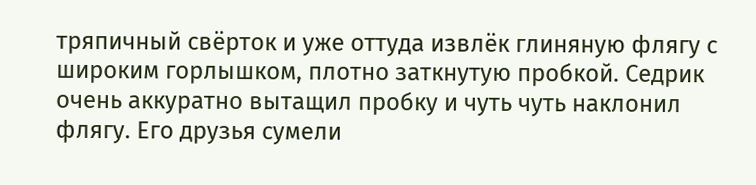тряпичный свёрток и уже оттуда извлёк глиняную флягу с широким горлышком, плотно заткнутую пробкой. Седрик очень аккуратно вытащил пробку и чуть чуть наклонил флягу. Его друзья сумели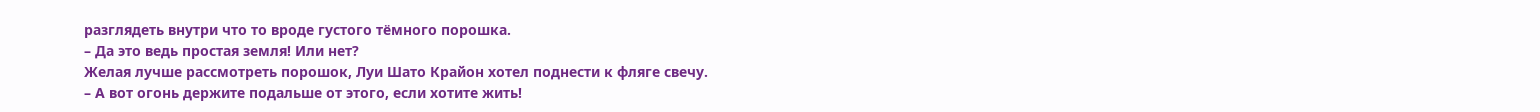разглядеть внутри что то вроде густого тёмного порошка.
– Да это ведь простая земля! Или нет?
Желая лучше рассмотреть порошок, Луи Шато Крайон хотел поднести к фляге свечу.
– А вот огонь держите подальше от этого, если хотите жить!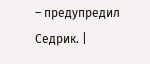– предупредил Седрик. |